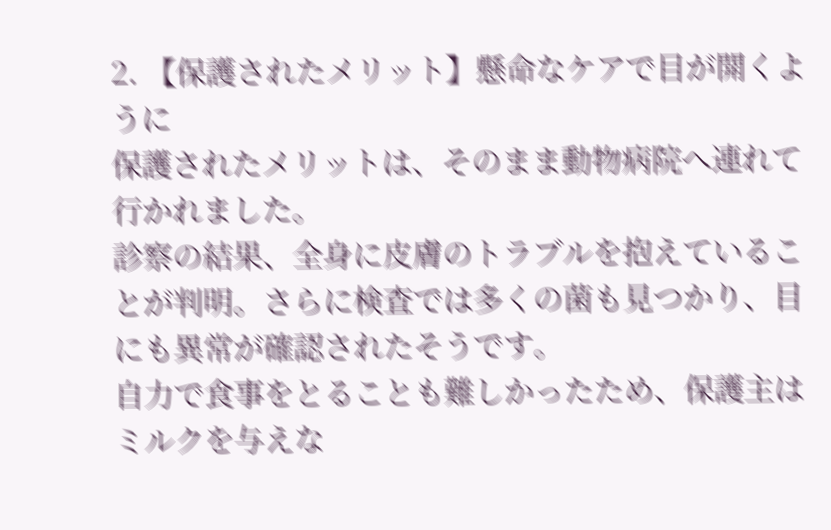2. 【保護されたメリット】懸命なケアで目が開くように
保護されたメリットは、そのまま動物病院へ連れて行かれました。
診察の結果、全身に皮膚のトラブルを抱えていることが判明。さらに検査では多くの菌も見つかり、目にも異常が確認されたそうです。
自力で食事をとることも難しかったため、保護主はミルクを与えな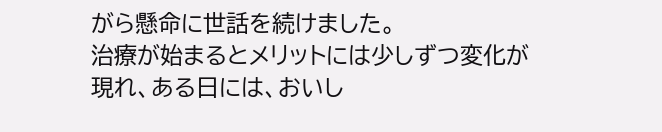がら懸命に世話を続けました。
治療が始まるとメリットには少しずつ変化が現れ、ある日には、おいし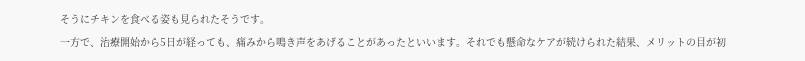そうにチキンを食べる姿も見られたそうです。
一方で、治療開始から5日が経っても、痛みから鳴き声をあげることがあったといいます。それでも懸命なケアが続けられた結果、メリットの目が初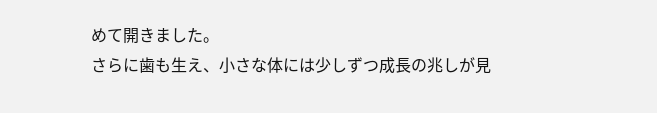めて開きました。
さらに歯も生え、小さな体には少しずつ成長の兆しが見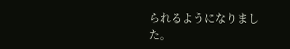られるようになりました。